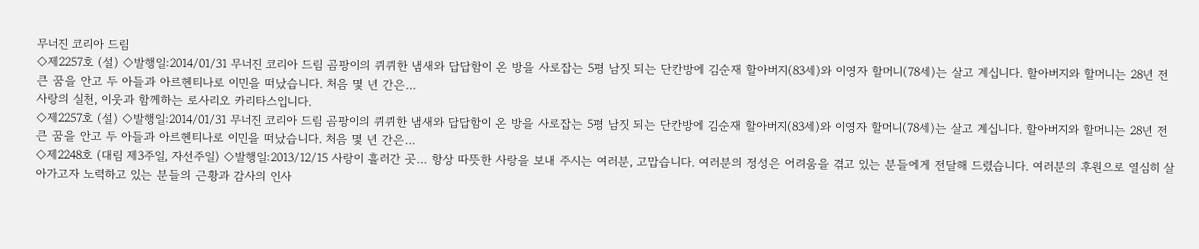무너진 코리아 드림
◇제2257호 (설) ◇발행일:2014/01/31 무너진 코리아 드림 곰팡이의 퀴퀴한 냄새와 답답함이 온 방을 사로잡는 5평 남짓 되는 단칸방에 김순재 할아버지(83세)와 이영자 할머니(78세)는 살고 계십니다. 할아버지와 할머니는 28년 전 큰 꿈을 안고 두 아들과 아르헨티나로 이민을 떠났습니다. 처음 몇 년 간은…
사랑의 실천, 이웃과 함께하는 로사리오 카리타스입니다.
◇제2257호 (설) ◇발행일:2014/01/31 무너진 코리아 드림 곰팡이의 퀴퀴한 냄새와 답답함이 온 방을 사로잡는 5평 남짓 되는 단칸방에 김순재 할아버지(83세)와 이영자 할머니(78세)는 살고 계십니다. 할아버지와 할머니는 28년 전 큰 꿈을 안고 두 아들과 아르헨티나로 이민을 떠났습니다. 처음 몇 년 간은…
◇제2248호 (대림 제3주일, 자선주일) ◇발행일:2013/12/15 사랑이 흘러간 곳… 항상 따뜻한 사랑을 보내 주시는 여러분, 고맙습니다. 여러분의 정성은 어려움을 겪고 있는 분들에게 전달해 드렸습니다. 여러분의 후원으로 열심히 살아가고자 노력하고 있는 분들의 근황과 감사의 인사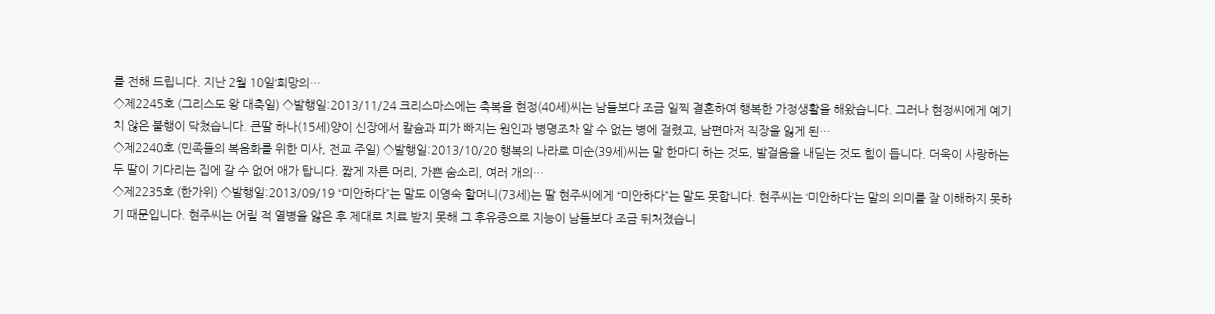를 전해 드립니다. 지난 2월 10일‘희망의…
◇제2245호 (그리스도 왕 대축일) ◇발행일:2013/11/24 크리스마스에는 축복을 현정(40세)씨는 남들보다 조금 일찍 결혼하여 행복한 가정생활을 해왔습니다. 그러나 현정씨에게 예기치 않은 불행이 닥쳤습니다. 큰딸 하나(15세)양이 신장에서 칼슘과 피가 빠지는 원인과 병명조차 알 수 없는 병에 걸렸고, 남편마저 직장을 잃게 된…
◇제2240호 (민족들의 복음화를 위한 미사, 전교 주일) ◇발행일:2013/10/20 행복의 나라로 미순(39세)씨는 말 한마디 하는 것도, 발걸음을 내딛는 것도 힘이 듭니다. 더욱이 사랑하는 두 딸이 기다리는 집에 갈 수 없어 애가 탑니다. 짧게 자른 머리, 가쁜 숨소리, 여러 개의…
◇제2235호 (한가위) ◇발행일:2013/09/19 “미안하다”는 말도 이영숙 할머니(73세)는 딸 현주씨에게 “미안하다”는 말도 못합니다. 현주씨는 ‘미안하다’는 말의 의미를 잘 이해하지 못하기 때문입니다. 현주씨는 어릴 적 열병을 앓은 후 제대로 치료 받지 못해 그 후유증으로 지능이 남들보다 조금 뒤처졌습니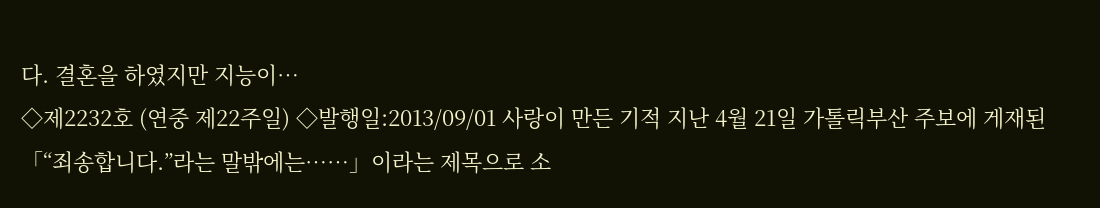다. 결혼을 하였지만 지능이…
◇제2232호 (연중 제22주일) ◇발행일:2013/09/01 사랑이 만든 기적 지난 4월 21일 가톨릭부산 주보에 게재된 「“죄송합니다.”라는 말밖에는……」이라는 제목으로 소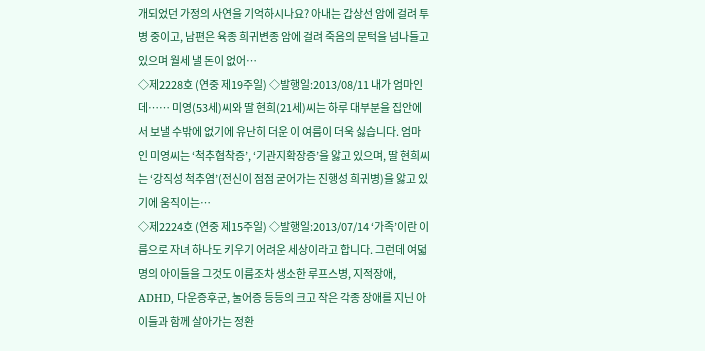개되었던 가정의 사연을 기억하시나요? 아내는 갑상선 암에 걸려 투병 중이고, 남편은 육종 희귀변종 암에 걸려 죽음의 문턱을 넘나들고 있으며 월세 낼 돈이 없어…
◇제2228호 (연중 제19주일) ◇발행일:2013/08/11 내가 엄마인데…… 미영(53세)씨와 딸 현희(21세)씨는 하루 대부분을 집안에서 보낼 수밖에 없기에 유난히 더운 이 여름이 더욱 싫습니다. 엄마인 미영씨는 ‘척추협착증’, ‘기관지확장증’을 앓고 있으며, 딸 현희씨는 ‘강직성 척추염’(전신이 점점 굳어가는 진행성 희귀병)을 앓고 있기에 움직이는…
◇제2224호 (연중 제15주일) ◇발행일:2013/07/14 ‘가족’이란 이름으로 자녀 하나도 키우기 어려운 세상이라고 합니다. 그런데 여덟 명의 아이들을 그것도 이름조차 생소한 루프스병, 지적장애, ADHD, 다운증후군, 눌어증 등등의 크고 작은 각종 장애를 지닌 아이들과 함께 살아가는 정환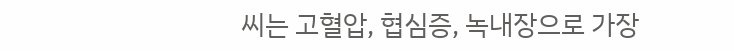씨는 고혈압, 협심증, 녹내장으로 가장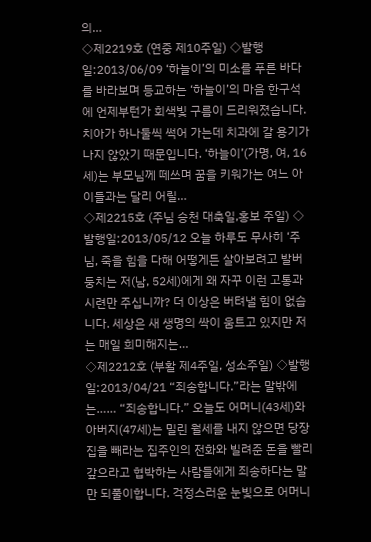의…
◇제2219호 (연중 제10주일) ◇발행일:2013/06/09 ‘하늘이’의 미소를 푸른 바다를 바라보며 등교하는 ‘하늘이’의 마음 한구석에 언제부턴가 회색빛 구름이 드리워졌습니다. 치아가 하나둘씩 썩어 가는데 치과에 갈 용기가 나지 않았기 때문입니다. ‘하늘이’(가명, 여, 16세)는 부모님께 떼쓰며 꿈을 키워가는 여느 아이들과는 달리 어릴…
◇제2215호 (주님 승천 대축일,홍보 주일) ◇발행일:2013/05/12 오늘 하루도 무사히 ‘주님, 죽을 힘을 다해 어떻게든 살아보려고 발버둥치는 저(남, 52세)에게 왜 자꾸 이런 고통과 시련만 주십니까? 더 이상은 버텨낼 힘이 없습니다. 세상은 새 생명의 싹이 움트고 있지만 저는 매일 희미해지는…
◇제2212호 (부활 제4주일, 성소주일) ◇발행일:2013/04/21 “죄송합니다.”라는 말밖에는…… “죄송합니다.” 오늘도 어머니(43세)와 아버지(47세)는 밀린 월세를 내지 않으면 당장 집을 빼라는 집주인의 전화와 빌려준 돈을 빨리 갚으라고 협박하는 사람들에게 죄송하다는 말만 되풀이합니다. 걱정스러운 눈빛으로 어머니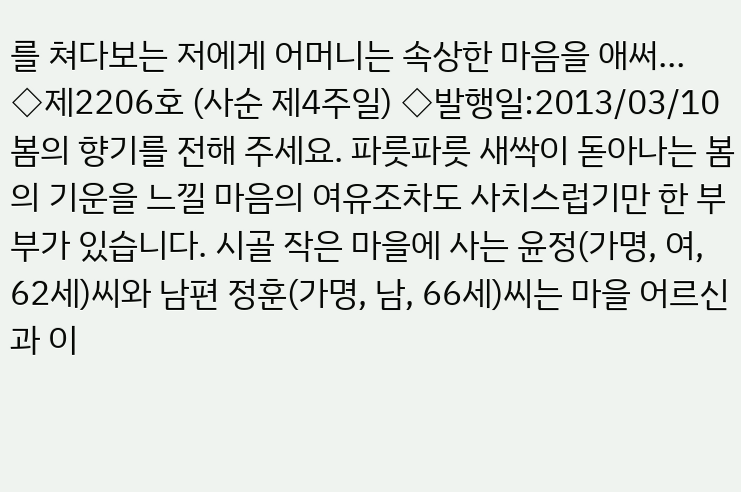를 쳐다보는 저에게 어머니는 속상한 마음을 애써…
◇제2206호 (사순 제4주일) ◇발행일:2013/03/10 봄의 향기를 전해 주세요. 파릇파릇 새싹이 돋아나는 봄의 기운을 느낄 마음의 여유조차도 사치스럽기만 한 부부가 있습니다. 시골 작은 마을에 사는 윤정(가명, 여, 62세)씨와 남편 정훈(가명, 남, 66세)씨는 마을 어르신과 이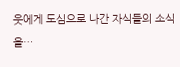웃에게 도심으로 나간 자식들의 소식을…